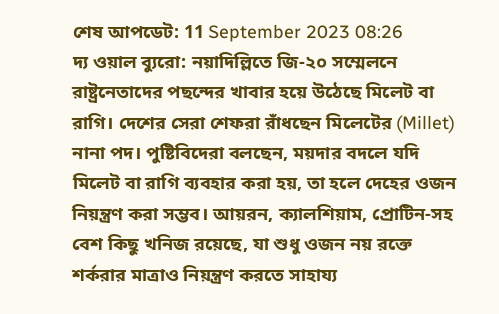শেষ আপডেট: 11 September 2023 08:26
দ্য ওয়াল ব্যুরো: নয়াদিল্লিতে জি-২০ সম্মেলনে রাষ্ট্রনেতাদের পছন্দের খাবার হয়ে উঠেছে মিলেট বা রাগি। দেশের সেরা শেফরা রাঁধছেন মিলেটের (Millet) নানা পদ। পুষ্টিবিদেরা বলছেন, ময়দার বদলে যদি মিলেট বা রাগি ব্যবহার করা হয়, তা হলে দেহের ওজন নিয়ন্ত্রণ করা সম্ভব। আয়রন, ক্যালশিয়াম, প্রোটিন-সহ বেশ কিছু খনিজ রয়েছে, যা শুধু ওজন নয় রক্তে শর্করার মাত্রাও নিয়ন্ত্রণ করতে সাহায্য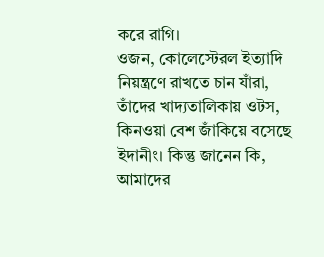করে রাগি।
ওজন, কোলেস্টেরল ইত্যাদি নিয়ন্ত্রণে রাখতে চান যাঁরা, তাঁদের খাদ্যতালিকায় ওটস, কিনওয়া বেশ জাঁকিয়ে বসেছে ইদানীং। কিন্তু জানেন কি, আমাদের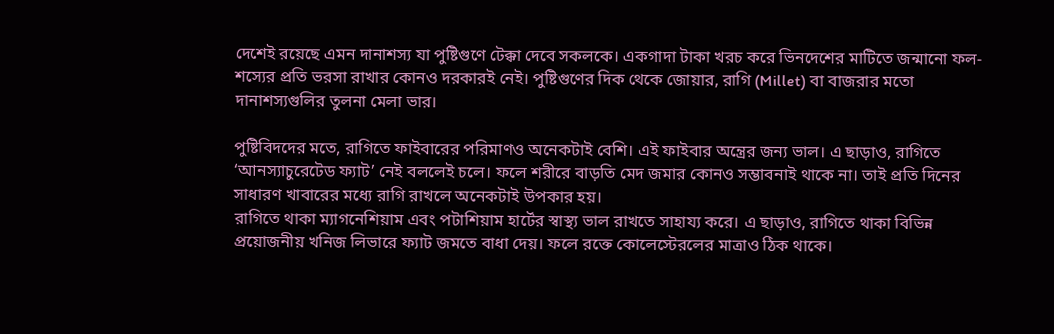দেশেই রয়েছে এমন দানাশস্য যা পুষ্টিগুণে টেক্কা দেবে সকলকে। একগাদা টাকা খরচ করে ভিনদেশের মাটিতে জন্মানো ফল-শস্যের প্রতি ভরসা রাখার কোনও দরকারই নেই। পুষ্টিগুণের দিক থেকে জোয়ার, রাগি (Millet) বা বাজরার মতো দানাশস্যগুলির তুলনা মেলা ভার।

পুষ্টিবিদদের মতে, রাগিতে ফাইবারের পরিমাণও অনেকটাই বেশি। এই ফাইবার অন্ত্রের জন্য ভাল। এ ছাড়াও, রাগিতে ‘আনস্যাচুরেটেড ফ্যাট’ নেই বললেই চলে। ফলে শরীরে বাড়তি মেদ জমার কোনও সম্ভাবনাই থাকে না। তাই প্রতি দিনের সাধারণ খাবারের মধ্যে রাগি রাখলে অনেকটাই উপকার হয়।
রাগিতে থাকা ম্যাগনেশিয়াম এবং পটাশিয়াম হার্টের স্বাস্থ্য ভাল রাখতে সাহায্য করে। এ ছাড়াও, রাগিতে থাকা বিভিন্ন প্রয়োজনীয় খনিজ লিভারে ফ্যাট জমতে বাধা দেয়। ফলে রক্তে কোলেস্টেরলের মাত্রাও ঠিক থাকে।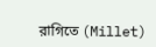রাগিতে (Millet)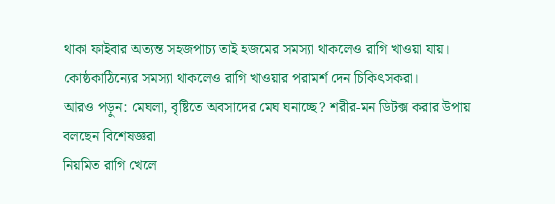থাকা ফাইবার অত্যন্ত সহজপাচ্য তাই হজমের সমস্যা থাকলেও রাগি খাওয়া যায়।
কোষ্ঠকাঠিন্যের সমস্যা থাকলেও রাগি খাওয়ার পরামর্শ দেন চিকিৎসকরা।
আরও পড়ুন: মেঘলা, বৃষ্টিতে অবসাদের মেঘ ঘনাচ্ছে? শরীর-মন ডিটক্স করার উপায় বলছেন বিশেষজ্ঞরা
নিয়মিত রাগি খেলে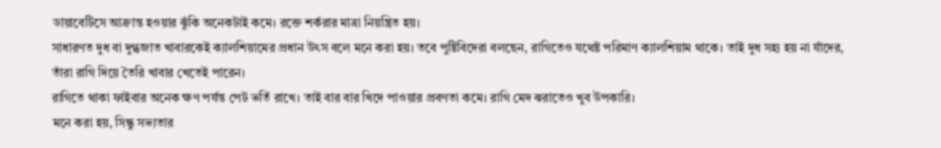ডায়াবেটিসে আক্রান্ত হওয়ার ঝুঁকি অনেকটাই কমে। রক্তে শর্করার মাত্রা নিয়ন্ত্রিত হয়।
সাধারণত দুধ বা দুগ্ধজাত খাবারকেই ক্যালশিয়ামের প্রধান উৎস বলে মনে করা হয়। তবে পুষ্টিবিদেরা বলছেন, রাগিতেও যথেষ্ট পরিমাণ ক্যালশিয়াম থাকে। তাই দুধ সহ্য হয় না যাঁদের, তাঁরা রাগি দিয়ে তৈরি খাবার খেতেই পারেন।
রাগিতে থাকা ফাইবার অনেক ক্ষণ পর্যন্ত পেট ভর্তি রাখে। তাই বার বার খিদে পাওয়ার প্রবণতা কমে। রাগি মেদ ঝরাতেও খুব উপকারি।
মনে করা হয়, সিন্ধু সভ্যতার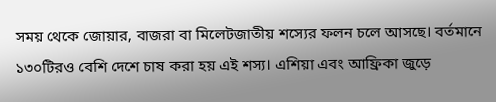সময় থেকে জোয়ার, বাজরা বা মিলেটজাতীয় শস্যের ফলন চলে আসছে। বর্তমানে ১৩০টিরও বেশি দেশে চাষ করা হয় এই শস্য। এশিয়া এবং আফ্রিকা জুড়ে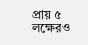প্রায় ৫ লক্ষেরও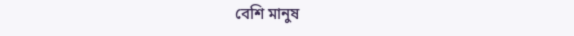বেশি মানুষ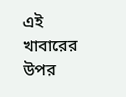এই খাবারের উপর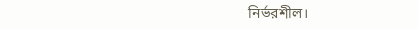নির্ভরশীল।